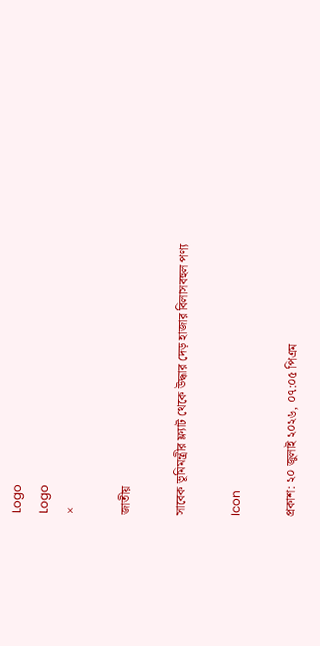Logo
Logo
×

জাতীয়

সাবেক ভূমিমন্ত্রীর ফ্ল্যাট থেকে উদ্ধার দেড় হাজার বিলাসবহুল পণ্য

Icon

প্রকাশ: ২০ জুলাই ২০২৬, ০৭:০৫ পিএম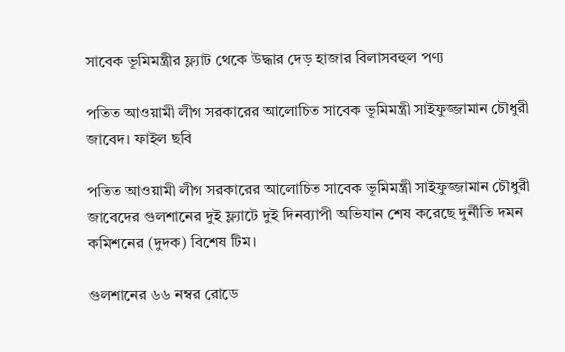সাবেক ভূমিমন্ত্রীর ফ্ল্যাট থেকে উদ্ধার দেড় হাজার বিলাসবহুল পণ্য

পতিত আওয়ামী লীগ সরকারের আলোচিত সাবেক ভূমিমন্ত্রী সাইফুজ্জামান চৌধুরী জাবেদ। ফাইল ছবি

পতিত আওয়ামী লীগ সরকারের আলোচিত সাবেক ভূমিমন্ত্রী সাইফুজ্জামান চৌধুরী জাবেদের গুলশানের দুই ফ্ল্যাটে দুই দিনব্যাপী অভিযান শেষ করেছে দুর্নীতি দমন কমিশনের (দুদক) বিশেষ টিম।

গুলশানের ৬৬ নম্বর রোডে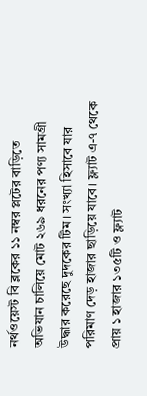নর্থওয়েস্ট বি ব্লকের ১১ নম্বর প্লটের বাড়িতে অভিযান চালিয়ে মোট ২৬৯ ধরনের পণ্য সামগ্রী উদ্ধার করেছে দুদকের টিম। সংখ্যা হিসাবে যার পরিমাণ দেড় হাজার ছাড়িয়ে যাবে। ফ্ল্যাট এ-৭ থেকে প্রায় ১ হাজার ১৩৫টি ও ফ্ল্যাট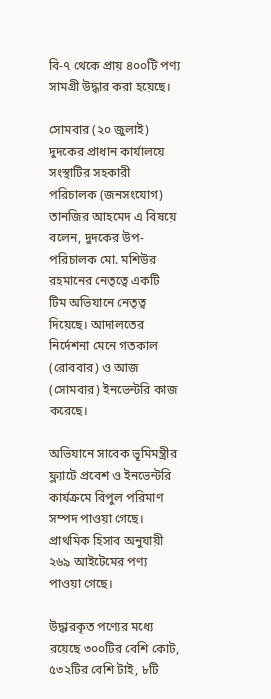বি-৭ থেকে প্রায় ৪০০টি পণ্য সামগ্রী উদ্ধার করা হয়েছে।

সোমবার (২০ জুলাই) দুদকের প্রাধান কার্যালয়ে সংস্থাটির সহকারী পরিচালক (জনসংযোগ) তানজির আহমেদ এ বিষয়ে বলেন, দুদকের উপ-পরিচালক মো. মশিউর রহমানের নেতৃত্বে একটি টিম অভিযানে নেতৃত্ব দিয়েছে। আদালতের নির্দেশনা মেনে গতকাল (রোববার) ও আজ (সোমবার) ইনভেন্টরি কাজ করেছে।

অভিযানে সাবেক ভূমিমন্ত্রীর ফ্ল্যাটে প্রবেশ ও ইনভেন্টরি কার্যক্রমে বিপুল পরিমাণ সম্পদ পাওয়া গেছে। প্রাথমিক হিসাব অনুযায়ী ২৬৯ আইটেমের পণ্য পাওয়া গেছে।

উদ্ধারকৃত পণ্যের মধ্যে রয়েছে ৩০০টির বেশি কোট, ৫৩২টির বেশি টাই, ৮টি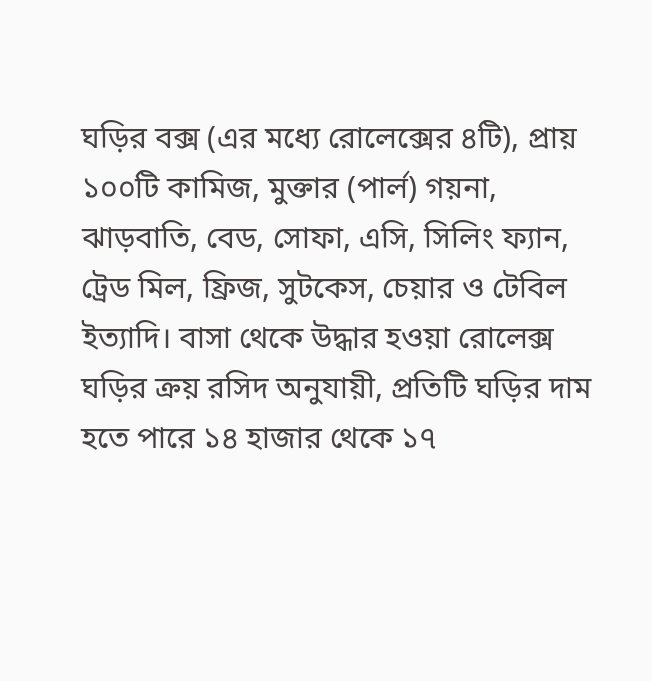ঘড়ির বক্স (এর মধ্যে রোলেক্সের ৪টি), প্রায় ১০০টি কামিজ, মুক্তার (পার্ল) গয়না, ঝাড়বাতি, বেড, সোফা, এসি, সিলিং ফ্যান, ট্রেড মিল, ফ্রিজ, সুটকেস, চেয়ার ও টেবিল ইত্যাদি। বাসা থেকে উদ্ধার হওয়া রোলেক্স ঘড়ির ক্রয় রসিদ অনুযায়ী, প্রতিটি ঘড়ির দাম হতে পারে ১৪ হাজার থেকে ১৭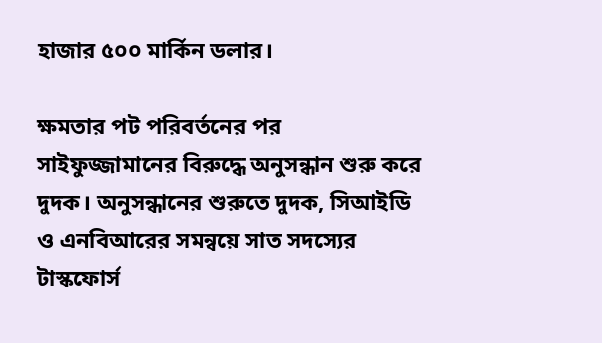হাজার ৫০০ মার্কিন ডলার।

ক্ষমতার পট পরিবর্তনের পর সাইফুজ্জামানের বিরুদ্ধে অনুসন্ধান শুরু করে দুদক। অনুসন্ধানের শুরুতে দুদক, সিআইডি ও এনবিআরের সমন্বয়ে সাত সদস্যের টাস্কফোর্স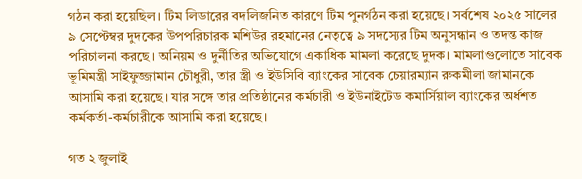গঠন করা হয়েছিল। টিম লিডারের বদলিজনিত কারণে টিম পুনর্গঠন করা হয়েছে। সর্বশেষ ২০২৫ সালের ৯ সেপ্টেম্বর দুদকের উপপরিচারক মশিউর রহমানের নেতৃত্বে ৯ সদস্যের টিম অনুসন্ধান ও তদন্ত কাজ পরিচালনা করছে। অনিয়ম ও দুর্নীতির অভিযোগে একাধিক মামলা করেছে দুদক। মামলাগুলোতে সাবেক ভূমিমন্ত্রী সাইফুজ্জামান চৌধুরী, তার স্ত্রী ও ইউসিবি ব্যাংকের সাবেক চেয়ারম্যান রুকমীলা জামানকে আসামি করা হয়েছে। যার সঙ্গে তার প্রতিষ্ঠানের কর্মচারী ও ইউনাইটেড কমার্সিয়াল ব্যাংকের অর্ধশত কর্মকর্তা-কর্মচারীকে আসামি করা হয়েছে।

গত ২ জুলাই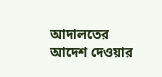আদালতের আদেশ দেওয়ার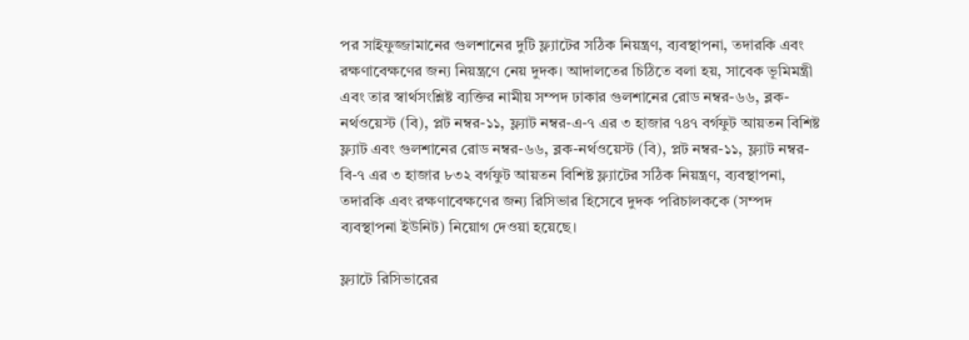পর সাইফুজ্জামানের গুলশানের দুটি ফ্ল্যাটের সঠিক নিয়ন্ত্রণ, ব্যবস্থাপনা, তদারকি এবং রক্ষণাবেক্ষণের জন্য নিয়ন্ত্রণে নেয় দুদক। আদালতের চিঠিতে বলা হয়, সাবেক ভূমিমন্ত্রী এবং তার স্বার্থসংশ্লিষ্ট ব্যক্তির নামীয় সম্পদ ঢাকার গুলশানের রোড নম্বর-৬৬, ব্লক-নর্থওয়েস্ট (বি), প্লট নম্বর-১১, ফ্ল্যাট নম্বর-এ-৭ এর ৩ হাজার ৭৪৭ বর্গফুট আয়তন বিশিষ্ট ফ্ল্যাট এবং গুলশানের রোড নম্বর-৬৬, ব্লক-নর্থওয়েস্ট (বি), প্লট নম্বর-১১, ফ্ল্যাট নম্বর-বি-৭ এর ৩ হাজার ৮৩২ বর্গফুট আয়তন বিশিষ্ট ফ্ল্যাটের সঠিক নিয়ন্ত্রণ, ব্যবস্থাপনা, তদারকি এবং রক্ষণাবেক্ষণের জন্য রিসিভার হিসেবে দুদক পরিচালককে (সম্পদ ব্যবস্থাপনা ইউনিট) নিয়োগ দেওয়া হয়েছে।

ফ্ল্যাটে রিসিভারের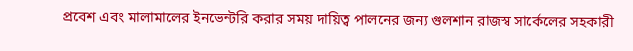প্রবেশ এবং মালামালের ইনভেন্টরি করার সময় দায়িত্ব পালনের জন্য গুলশান রাজস্ব সার্কেলের সহকারী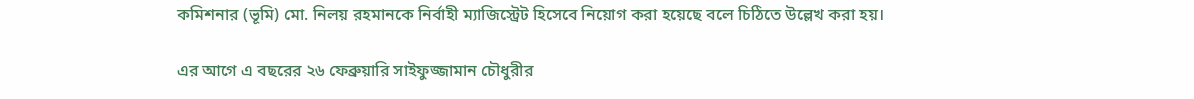কমিশনার (ভূমি) মো. নিলয় রহমানকে নির্বাহী ম্যাজিস্ট্রেট হিসেবে নিয়োগ করা হয়েছে বলে চিঠিতে উল্লেখ করা হয়।

এর আগে এ বছরের ২৬ ফেব্রুয়ারি সাইফুজ্জামান চৌধুরীর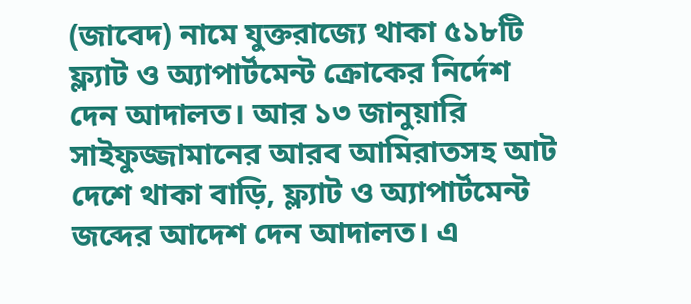(জাবেদ) নামে যুক্তরাজ্যে থাকা ৫১৮টি ফ্ল্যাট ও অ্যাপার্টমেন্ট ক্রোকের নির্দেশ দেন আদালত। আর ১৩ জানুয়ারি সাইফুজ্জামানের আরব আমিরাতসহ আট দেশে থাকা বাড়ি, ফ্ল্যাট ও অ্যাপার্টমেন্ট জব্দের আদেশ দেন আদালত। এ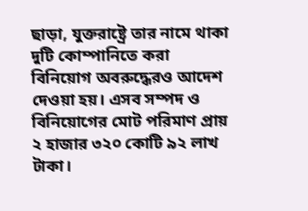ছাড়া, যুক্তরাষ্ট্রে তার নামে থাকা দুটি কোম্পানিতে করা বিনিয়োগ অবরুদ্ধেরও আদেশ দেওয়া হয়। এসব সম্পদ ও বিনিয়োগের মোট পরিমাণ প্রায় ২ হাজার ৩২০ কোটি ৯২ লাখ টাকা।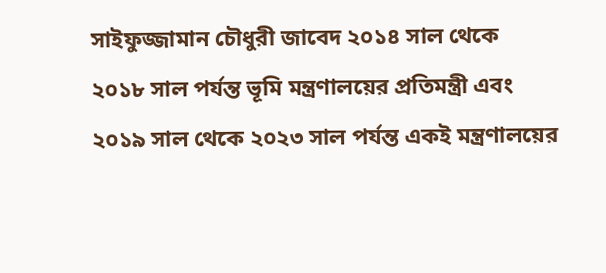সাইফুজ্জামান চৌধুরী জাবেদ ২০১৪ সাল থেকে ২০১৮ সাল পর্যন্ত ভূমি মন্ত্রণালয়ের প্রতিমন্ত্রী এবং ২০১৯ সাল থেকে ২০২৩ সাল পর্যন্ত একই মন্ত্রণালয়ের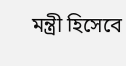মন্ত্রী হিসেবে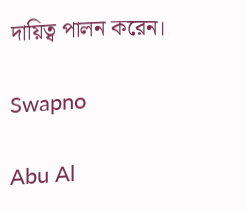দায়িত্ব পালন করেন।

Swapno

Abu Al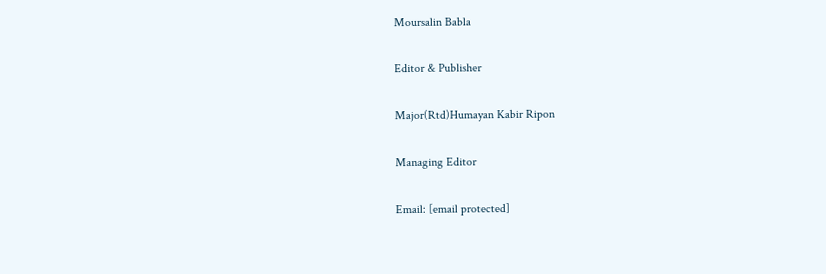Moursalin Babla

Editor & Publisher

Major(Rtd)Humayan Kabir Ripon

Managing Editor

Email: [email protected]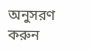অনুসরণ করুন